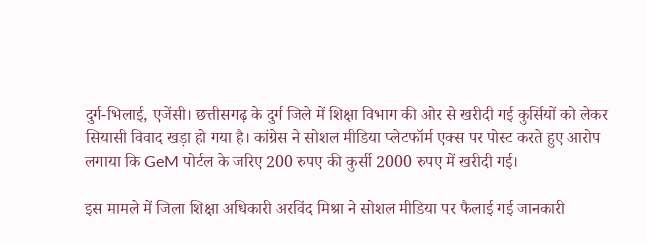दुर्ग-भिलाई, एजेंसी। छत्तीसगढ़ के दुर्ग जिले में शिक्षा विभाग की ओर से खरीदी गई कुर्सियों को लेकर सियासी विवाद खड़ा हो गया है। कांग्रेस ने सोशल मीडिया प्लेटफॉर्म एक्स पर पोस्ट करते हुए आरोप लगाया कि GeM पोर्टल के जरिए 200 रुपए की कुर्सी 2000 रुपए में खरीदी गई।

इस मामले में जिला शिक्षा अधिकारी अरविंद मिश्रा ने सोशल मीडिया पर फैलाई गई जानकारी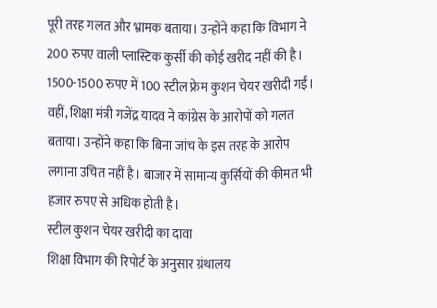पूरी तरह गलत और भ्रामक बताया। उन्होंने कहा कि विभाग ने 200 रुपए वाली प्लास्टिक कुर्सी की कोई खरीद नहीं की है। 1500-1500 रुपए में 100 स्टील फ्रेम कुशन चेयर खरीदी गईं।
वहीं, शिक्षा मंत्री गजेंद्र यादव ने कांग्रेस के आरोपों को गलत बताया। उन्होंने कहा कि बिना जांच के इस तरह के आरोप लगाना उचित नहीं है। बाजार में सामान्य कुर्सियों की कीमत भी हजार रुपए से अधिक होती है।
स्टील कुशन चेयर खरीदी का दावा
शिक्षा विभाग की रिपोर्ट के अनुसार ग्रंथालय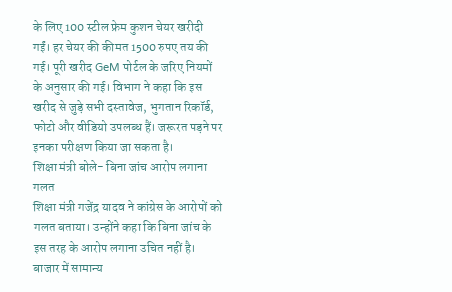के लिए 100 स्टील फ्रेम कुशन चेयर खरीदी गईं। हर चेयर की कीमत 1500 रुपए तय की गई। पूरी खरीद GeM पोर्टल के जरिए नियमों के अनुसार की गई। विभाग ने कहा कि इस खरीद से जुड़े सभी दस्तावेज, भुगतान रिकॉर्ड, फोटो और वीडियो उपलब्ध हैं। जरूरत पड़ने पर इनका परीक्षण किया जा सकता है।
शिक्षा मंत्री बोले- बिना जांच आरोप लगाना गलत
शिक्षा मंत्री गजेंद्र यादव ने कांग्रेस के आरोपों को गलत बताया। उन्होंने कहा कि बिना जांच के इस तरह के आरोप लगाना उचित नहीं है। बाजार में सामान्य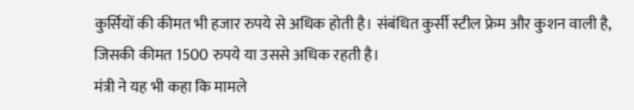कुर्सियों की कीमत भी हजार रुपये से अधिक होती है। संबंधित कुर्सी स्टील फ्रेम और कुशन वाली है, जिसकी कीमत 1500 रुपये या उससे अधिक रहती है।
मंत्री ने यह भी कहा कि मामले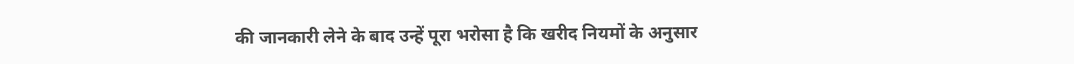की जानकारी लेने के बाद उन्हें पूरा भरोसा है कि खरीद नियमों के अनुसार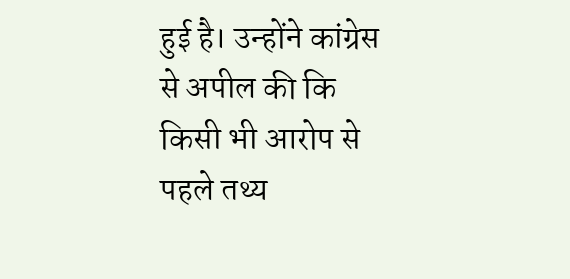हुई है। उन्होंने कांग्रेस से अपील की कि किसी भी आरोप से पहले तथ्य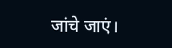जांचे जाएं।